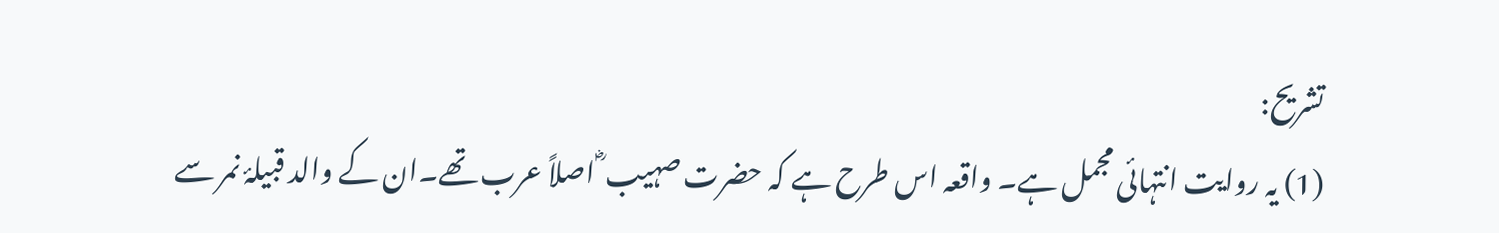تشریح:
(1) یہ روایت انتہائی مجمل ہے۔ واقعہ اس طرح ہے کہ حضرت صہیب ؓ اصلاً عرب تھے۔ان کے والد قبیلۂ نمر سے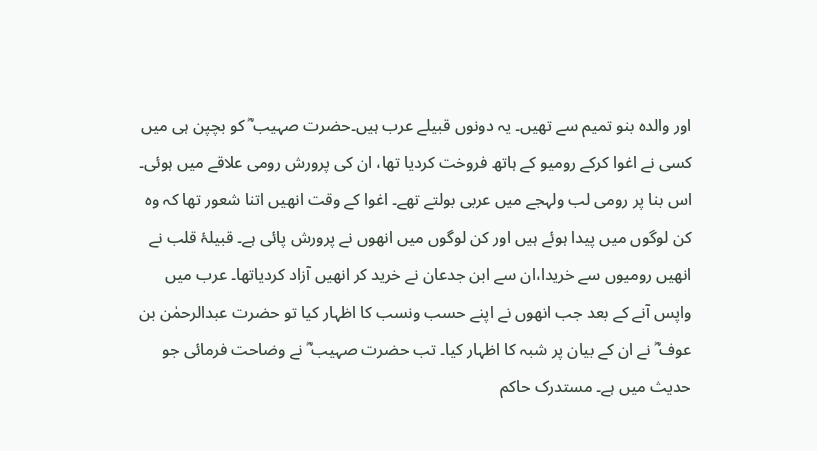اور والدہ بنو تمیم سے تھیں۔ یہ دونوں قبیلے عرب ہیں۔حضرت صہیب ؓ کو بچپن ہی میں کسی نے اغوا کرکے رومیو کے ہاتھ فروخت کردیا تھا، ان کی پرورش رومی علاقے میں ہوئی۔ اس بنا پر رومی لب ولہجے میں عربی بولتے تھے۔ اغوا کے وقت انھیں اتنا شعور تھا کہ وہ کن لوگوں میں پیدا ہوئے ہیں اور کن لوگوں میں انھوں نے پرورش پائی ہے۔ قبیلۂ قلب نے انھیں رومیوں سے خریدا،ان سے ابن جدعان نے خرید کر انھیں آزاد کردیاتھا۔ عرب میں واپس آنے کے بعد جب انھوں نے اپنے حسب ونسب کا اظہار کیا تو حضرت عبدالرحمٰن بن عوف ؓ نے ان کے بیان پر شبہ کا اظہار کیا۔ تب حضرت صہیب ؓ نے وضاحت فرمائی جو حدیث میں ہے۔ مستدرک حاکم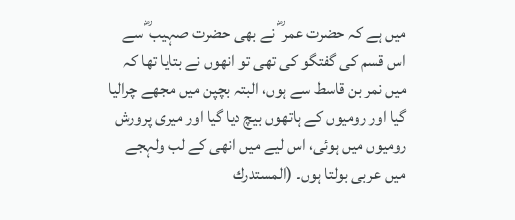میں ہے کہ حضرت عمر ؓ نے بھی حضرت صہیب ؓ سے اس قسم کی گفتگو کی تھی تو انھوں نے بتایا تھا کہ میں نمر بن قاسط سے ہوں، البتہ بچپن میں مجھے چرالیا گیا اور رومیوں کے ہاتھوں بیچ دیا گیا اور میری پرورش رومیوں میں ہوئی، اس لیے میں انھی کے لب ولہجے میں عربی بولتا ہوں۔ (المستدرك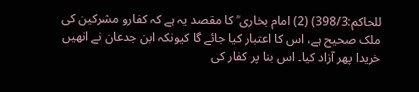للحاکم:398/3) (2) امام بخاری ؒ کا مقصد یہ ہے کہ کفارو مشرکین کی ملک صحیح ہے، اس کا اعتبار کیا جائے گا کیونکہ ابن جدعان نے انھیں خریدا پھر آزاد کیا۔ اس بنا پر کفار کی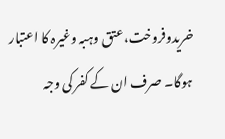خریدوفروخت،عتق وہبہ وغیرہ کا اعتبار ہوگا۔ صرف ان کے کفر کی وجہ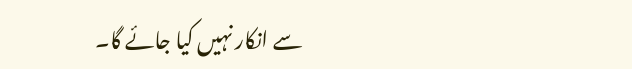سے انکار نہیں کیا جائے گا۔